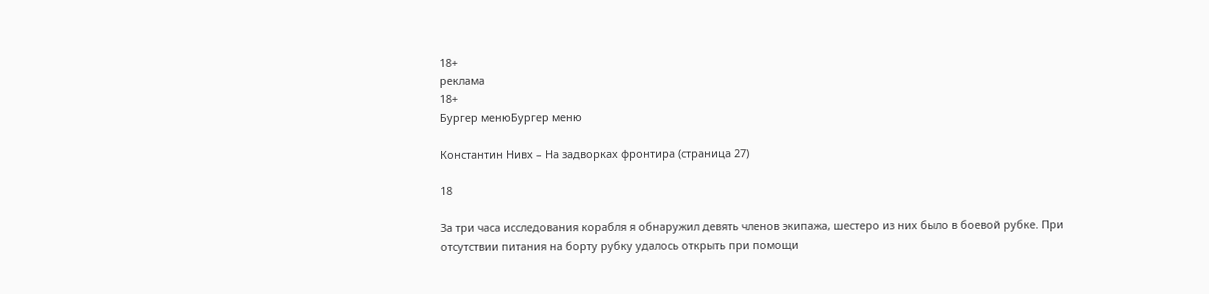18+
реклама
18+
Бургер менюБургер меню

Константин Нивх – На задворках фронтира (страница 27)

18

За три часа исследования корабля я обнаружил девять членов экипажа, шестеро из них было в боевой рубке. При отсутствии питания на борту рубку удалось открыть при помощи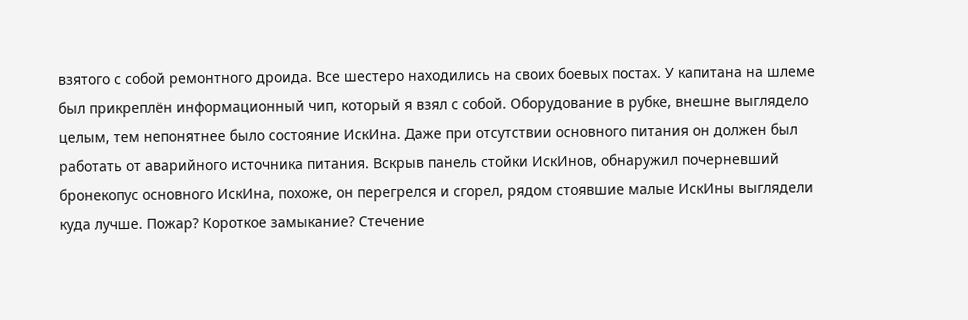взятого с собой ремонтного дроида. Все шестеро находились на своих боевых постах. У капитана на шлеме был прикреплён информационный чип, который я взял с собой. Оборудование в рубке, внешне выглядело целым, тем непонятнее было состояние ИскИна. Даже при отсутствии основного питания он должен был работать от аварийного источника питания. Вскрыв панель стойки ИскИнов, обнаружил почерневший бронекопус основного ИскИна, похоже, он перегрелся и сгорел, рядом стоявшие малые ИскИны выглядели куда лучше. Пожар? Короткое замыкание? Стечение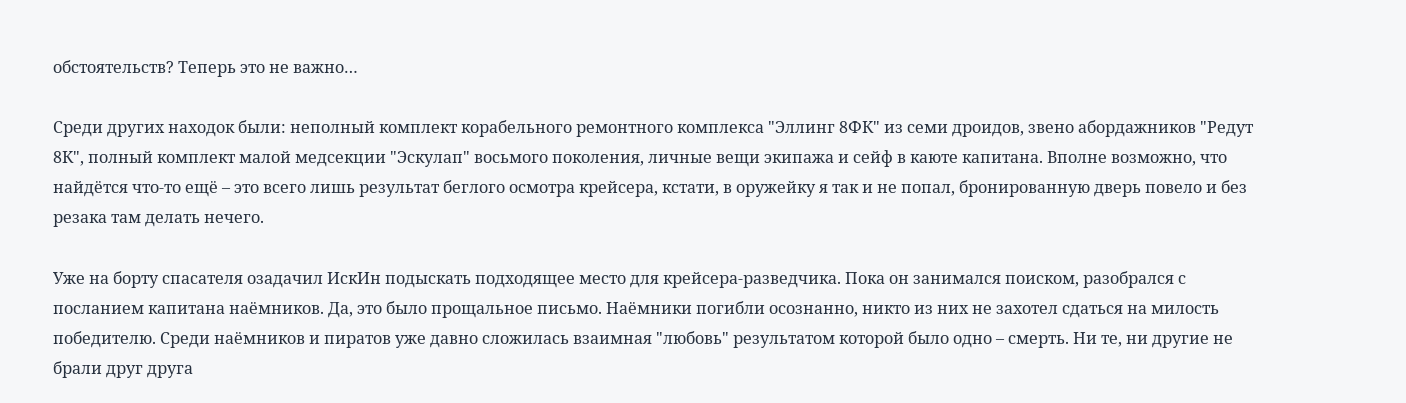обстоятельств? Теперь это не важно…

Среди других находок были: неполный комплект корабельного ремонтного комплекса "Эллинг 8ФК" из семи дроидов, звено абордажников "Редут 8К", полный комплект малой медсекции "Эскулап" восьмого поколения, личные вещи экипажа и сейф в каюте капитана. Вполне возможно, что найдётся что-то ещё – это всего лишь результат беглого осмотра крейсера, кстати, в оружейку я так и не попал, бронированную дверь повело и без резака там делать нечего.

Уже на борту спасателя озадачил ИскИн подыскать подходящее место для крейсера-разведчика. Пока он занимался поиском, разобрался с посланием капитана наёмников. Да, это было прощальное письмо. Наёмники погибли осознанно, никто из них не захотел сдаться на милость победителю. Среди наёмников и пиратов уже давно сложилась взаимная "любовь" результатом которой было одно – смерть. Ни те, ни другие не брали друг друга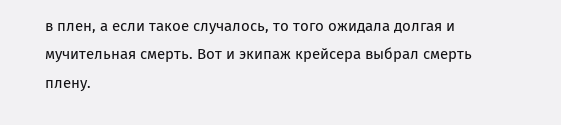в плен, а если такое случалось, то того ожидала долгая и мучительная смерть. Вот и экипаж крейсера выбрал смерть плену.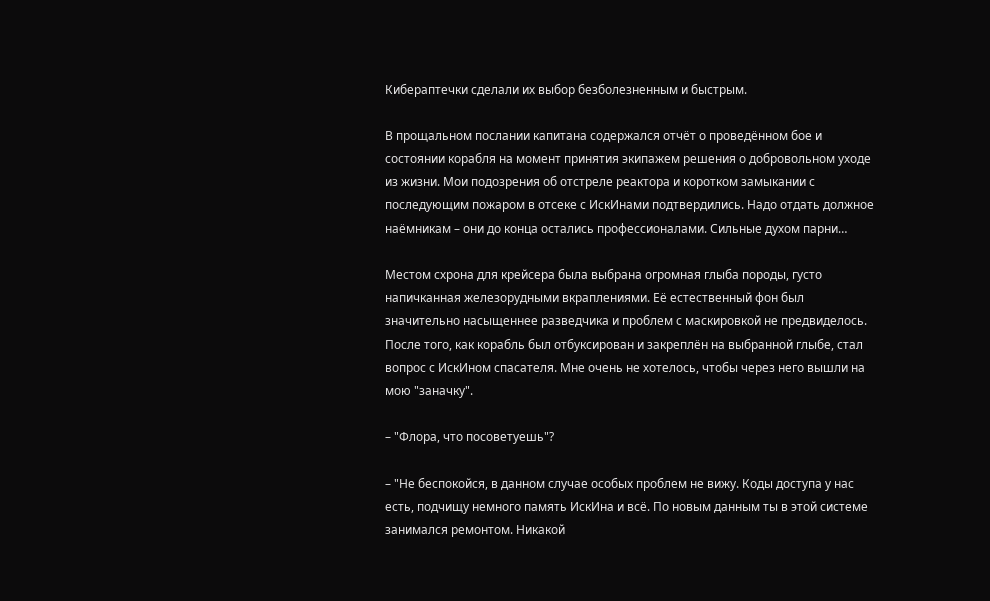Кибераптечки сделали их выбор безболезненным и быстрым.

В прощальном послании капитана содержался отчёт о проведённом бое и состоянии корабля на момент принятия экипажем решения о добровольном уходе из жизни. Мои подозрения об отстреле реактора и коротком замыкании с последующим пожаром в отсеке с ИскИнами подтвердились. Надо отдать должное наёмникам – они до конца остались профессионалами. Сильные духом парни…

Местом схрона для крейсера была выбрана огромная глыба породы, густо напичканная железорудными вкраплениями. Её естественный фон был значительно насыщеннее разведчика и проблем с маскировкой не предвиделось. После того, как корабль был отбуксирован и закреплён на выбранной глыбе, стал вопрос с ИскИном спасателя. Мне очень не хотелось, чтобы через него вышли на мою "заначку".

– "Флора, что посоветуешь"?

– "Не беспокойся, в данном случае особых проблем не вижу. Коды доступа у нас есть, подчищу немного память ИскИна и всё. По новым данным ты в этой системе занимался ремонтом. Никакой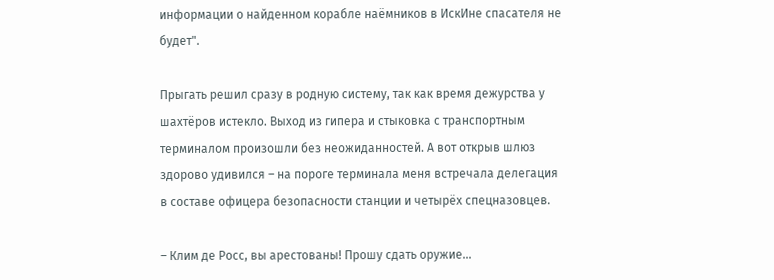информации о найденном корабле наёмников в ИскИне спасателя не будет".

Прыгать решил сразу в родную систему, так как время дежурства у шахтёров истекло. Выход из гипера и стыковка с транспортным терминалом произошли без неожиданностей. А вот открыв шлюз здорово удивился – на пороге терминала меня встречала делегация в составе офицера безопасности станции и четырёх спецназовцев.

– Клим де Росс, вы арестованы! Прошу сдать оружие…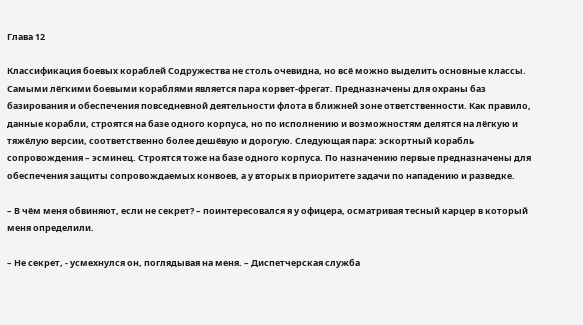Глава 12

Классификация боевых кораблей Содружества не столь очевидна, но всё можно выделить основные классы. Самыми лёгкими боевыми кораблями является пара корвет-фрегат. Предназначены для охраны баз базирования и обеспечения повседневной деятельности флота в ближней зоне ответственности. Как правило, данные корабли, строятся на базе одного корпуса, но по исполнению и возможностям делятся на лёгкую и тяжёлую версии, соответственно более дешёвую и дорогую. Следующая пара: эскортный корабль сопровождения – эсминец. Строятся тоже на базе одного корпуса. По назначению первые предназначены для обеспечения защиты сопровождаемых конвоев, а у вторых в приоритете задачи по нападению и разведке.

– В чём меня обвиняют, если не секрет? – поинтересовался я у офицера, осматривая тесный карцер в который меня определили.

– Не секрет, - усмехнулся он, поглядывая на меня. – Диспетчерская служба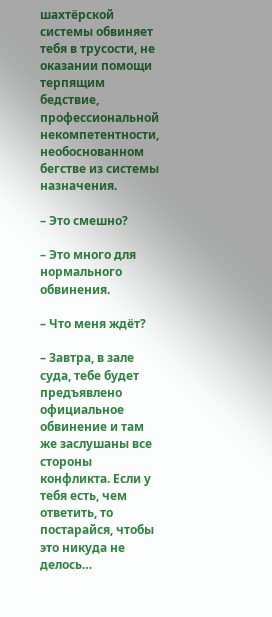шахтёрской системы обвиняет тебя в трусости, не оказании помощи терпящим бедствие, профессиональной некомпетентности, необоснованном бегстве из системы назначения.

– Это смешно?

– Это много для нормального обвинения.

– Что меня ждёт?

– Завтра, в зале суда, тебе будет предъявлено официальное обвинение и там же заслушаны все стороны конфликта. Если у тебя есть, чем ответить, то постарайся, чтобы это никуда не делось…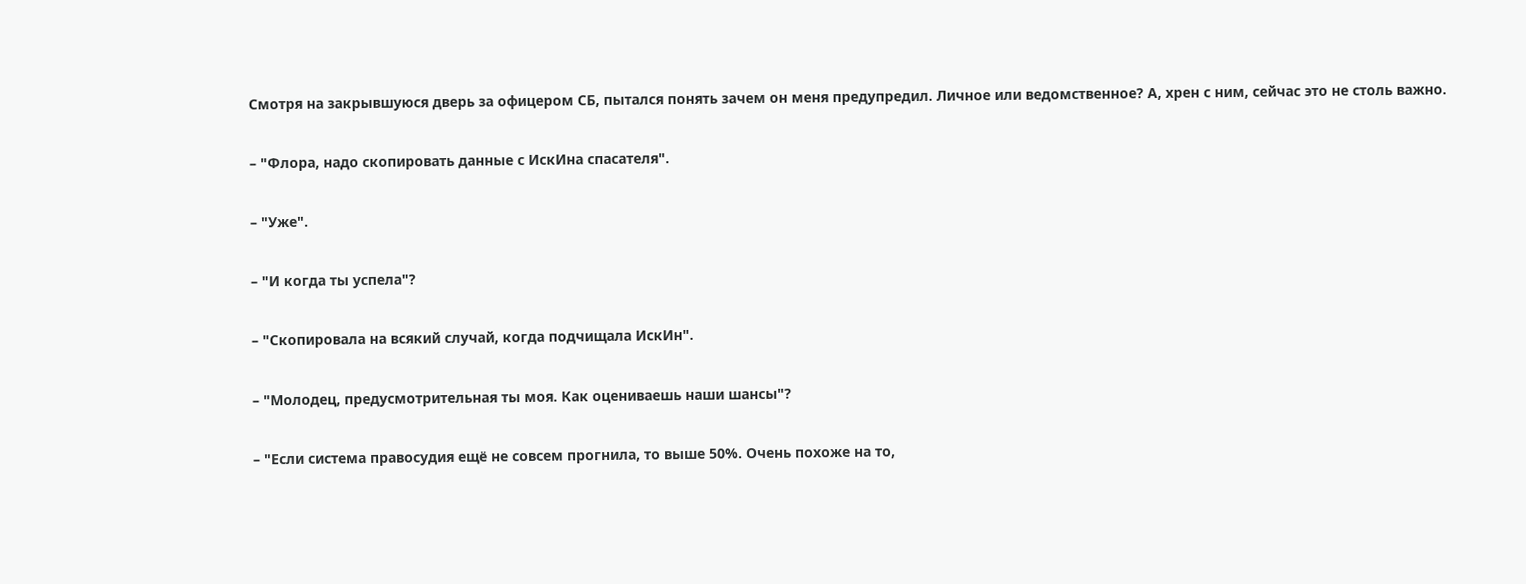Смотря на закрывшуюся дверь за офицером СБ, пытался понять зачем он меня предупредил. Личное или ведомственное? А, хрен с ним, сейчас это не столь важно.

– "Флора, надо скопировать данные с ИскИна спасателя".

– "Уже".

– "И когда ты успела"?

– "Скопировала на всякий случай, когда подчищала ИскИн".

– "Молодец, предусмотрительная ты моя. Как оцениваешь наши шансы"?

– "Если система правосудия ещё не совсем прогнила, то выше 50%. Очень похоже на то,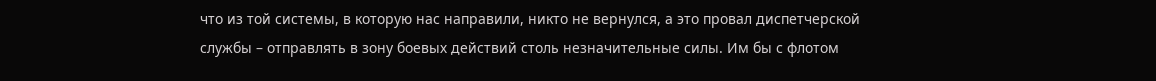что из той системы, в которую нас направили, никто не вернулся, а это провал диспетчерской службы – отправлять в зону боевых действий столь незначительные силы. Им бы с флотом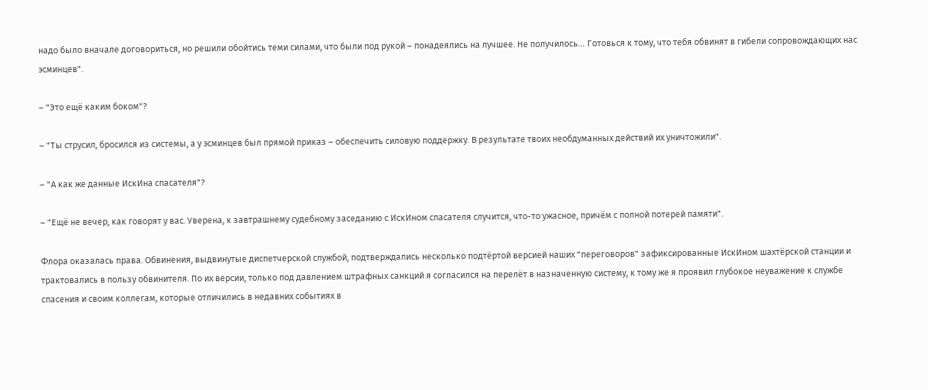надо было вначале договориться, но решили обойтись теми силами, что были под рукой – понадеялись на лучшее. Не получилось… Готовься к тому, что тебя обвинят в гибели сопровождающих нас эсминцев".

– "Это ещё каким боком"?

– "Ты струсил, бросился из системы, а у эсминцев был прямой приказ – обеспечить силовую поддержку. В результате твоих необдуманных действий их уничтожили".

– "А как же данные ИскИна спасателя"?

– "Ещё не вечер, как говорят у вас. Уверена, к завтрашнему судебному заседанию с ИскИном спасателя случится, что-то ужасное, причём с полной потерей памяти".

Флора оказалась права. Обвинения, выдвинутые диспетчерской службой, подтверждались несколько подтёртой версией наших "переговоров" зафиксированные ИскИном шахтёрской станции и трактовались в пользу обвинителя. По их версии, только под давлением штрафных санкций я согласился на перелёт в назначенную систему, к тому же я проявил глубокое неуважение к службе спасения и своим коллегам, которые отличились в недавних событиях в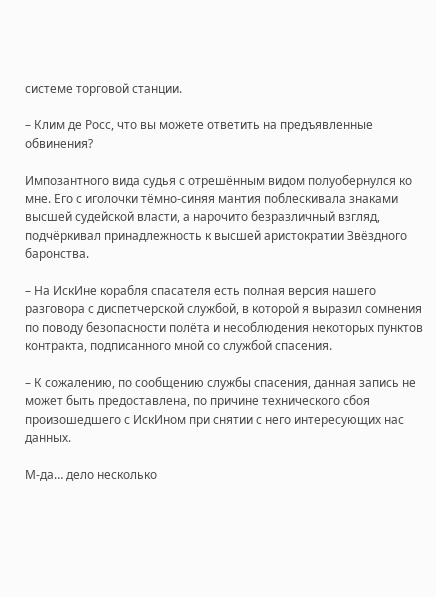системе торговой станции.

– Клим де Росс, что вы можете ответить на предъявленные обвинения?

Импозантного вида судья с отрешённым видом полуобернулся ко мне. Его с иголочки тёмно-синяя мантия поблескивала знаками высшей судейской власти, а нарочито безразличный взгляд, подчёркивал принадлежность к высшей аристократии Звёздного баронства.

– На ИскИне корабля спасателя есть полная версия нашего разговора с диспетчерской службой, в которой я выразил сомнения по поводу безопасности полёта и несоблюдения некоторых пунктов контракта, подписанного мной со службой спасения.

– К сожалению, по сообщению службы спасения, данная запись не может быть предоставлена, по причине технического сбоя произошедшего с ИскИном при снятии с него интересующих нас данных.

М-да… дело несколько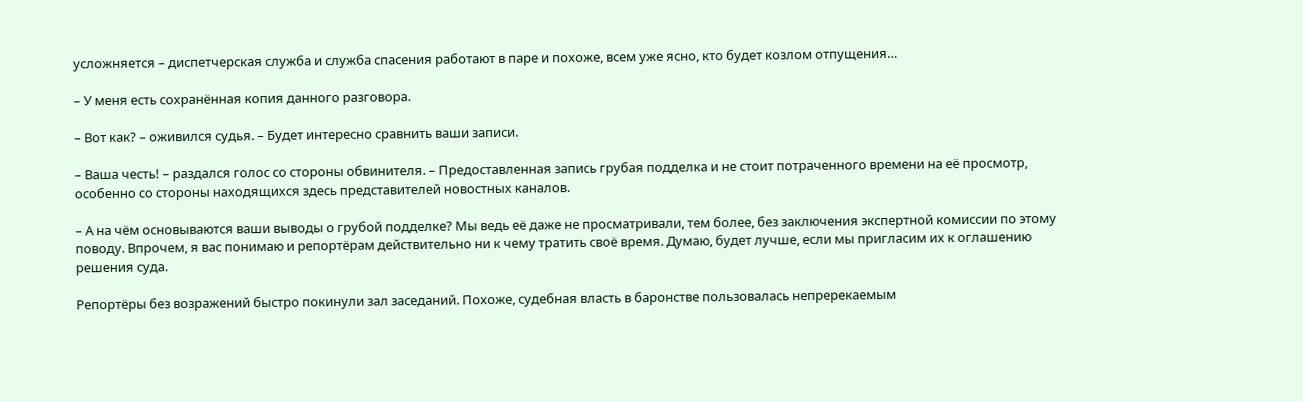усложняется – диспетчерская служба и служба спасения работают в паре и похоже, всем уже ясно, кто будет козлом отпущения…

– У меня есть сохранённая копия данного разговора.

– Вот как? – оживился судья. – Будет интересно сравнить ваши записи.

– Ваша честь! – раздался голос со стороны обвинителя. – Предоставленная запись грубая подделка и не стоит потраченного времени на её просмотр, особенно со стороны находящихся здесь представителей новостных каналов.

– А на чём основываются ваши выводы о грубой подделке? Мы ведь её даже не просматривали, тем более, без заключения экспертной комиссии по этому поводу. Впрочем, я вас понимаю и репортёрам действительно ни к чему тратить своё время. Думаю, будет лучше, если мы пригласим их к оглашению решения суда.

Репортёры без возражений быстро покинули зал заседаний. Похоже, судебная власть в баронстве пользовалась непререкаемым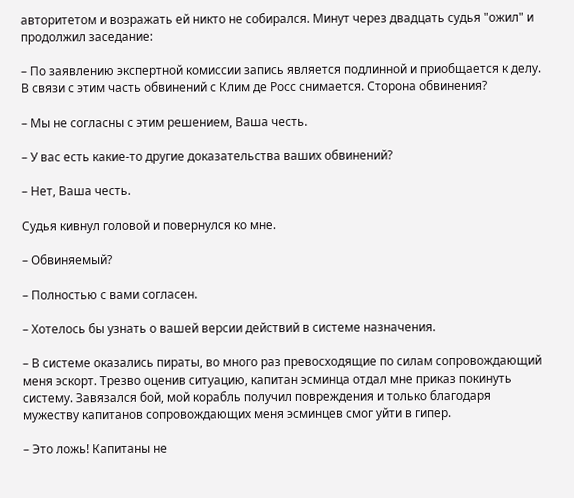авторитетом и возражать ей никто не собирался. Минут через двадцать судья "ожил" и продолжил заседание:

– По заявлению экспертной комиссии запись является подлинной и приобщается к делу. В связи с этим часть обвинений с Клим де Росс снимается. Сторона обвинения?

– Мы не согласны с этим решением, Ваша честь.

– У вас есть какие-то другие доказательства ваших обвинений?

– Нет, Ваша честь.

Судья кивнул головой и повернулся ко мне.

– Обвиняемый?

– Полностью с вами согласен.

– Хотелось бы узнать о вашей версии действий в системе назначения.

– В системе оказались пираты, во много раз превосходящие по силам сопровождающий меня эскорт. Трезво оценив ситуацию, капитан эсминца отдал мне приказ покинуть систему. Завязался бой, мой корабль получил повреждения и только благодаря мужеству капитанов сопровождающих меня эсминцев смог уйти в гипер.

– Это ложь! Капитаны не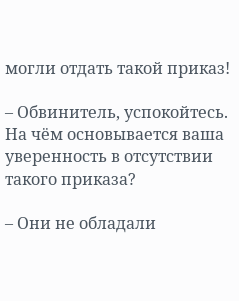могли отдать такой приказ!

– Обвинитель, успокойтесь. На чём основывается ваша уверенность в отсутствии такого приказа?

– Они не обладали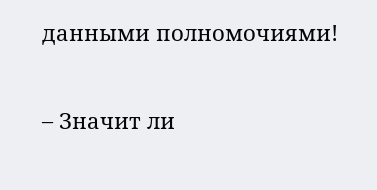данными полномочиями!

– Значит ли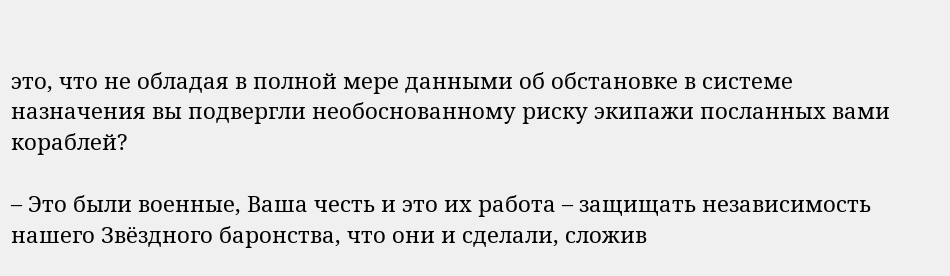это, что не обладая в полной мере данными об обстановке в системе назначения вы подвергли необоснованному риску экипажи посланных вами кораблей?

– Это были военные, Ваша честь и это их работа – защищать независимость нашего Звёздного баронства, что они и сделали, сложив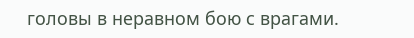головы в неравном бою с врагами.